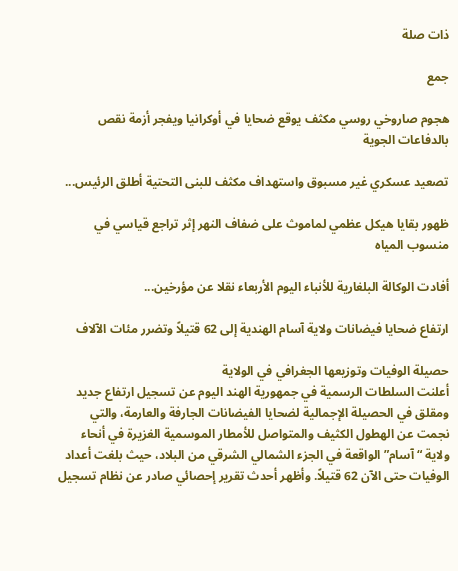ذات صلة

جمع

هجوم صاروخي روسي مكثف يوقع ضحايا في أوكرانيا ويفجر أزمة نقص بالدفاعات الجوية

تصعيد عسكري غير مسبوق واستهداف مكثف للبنى التحتية أطلق الرئيس...

ظهور بقايا هيكل عظمي لماموث على ضفاف النهر إثر تراجع قياسي في منسوب المياه

أفادت الوكالة البلغارية للأنباء اليوم الأربعاء نقلا عن مؤرخين...

ارتفاع ضحايا فيضانات ولاية آسام الهندية إلى 62 قتيلاً وتضرر مئات الآلاف

حصيلة الوفيات وتوزيعها الجغرافي في الولاية
أعلنت السلطات الرسمية في جمهورية الهند اليوم عن تسجيل ارتفاع جديد ومقلق في الحصيلة الإجمالية لضحايا الفيضانات الجارفة والعارمة، والتي نجمت عن الهطول الكثيف والمتواصل للأمطار الموسمية الغزيرة في أنحاء ولاية “آسام” الواقعة في الجزء الشمالي الشرقي من البلاد، حيث بلغت أعداد الوفيات حتى الآن 62 قتيلاً. وأظهر أحدث تقرير إحصائي صادر عن نظام تسجيل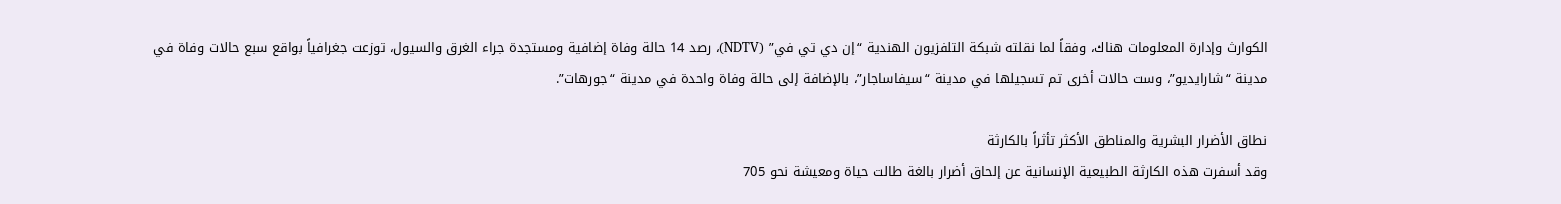الكوارث وإدارة المعلومات هناك، وفقاً لما نقلته شبكة التلفزيون الهندية “إن دي تي في” (NDTV)، رصد 14 حالة وفاة إضافية ومستجدة جراء الغرق والسيول، توزعت جغرافياً بواقع سبع حالات وفاة في مدينة “شارايديو”، وست حالات أخرى تم تسجيلها في مدينة “سيفاساجار”، بالإضافة إلى حالة وفاة واحدة في مدينة “جورهات”.

نطاق الأضرار البشرية والمناطق الأكثر تأثراً بالكارثة
وقد أسفرت هذه الكارثة الطبيعية الإنسانية عن إلحاق أضرار بالغة طالت حياة ومعيشة نحو 705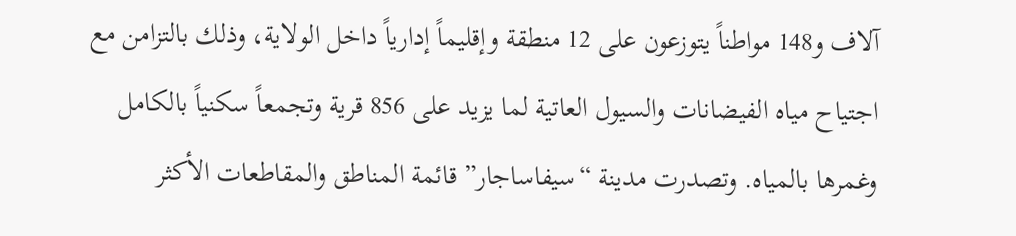آلاف و148 مواطناً يتوزعون على 12 منطقة وإقليماً إدارياً داخل الولاية، وذلك بالتزامن مع اجتياح مياه الفيضانات والسيول العاتية لما يزيد على 856 قرية وتجمعاً سكنياً بالكامل وغمرها بالمياه. وتصدرت مدينة “سيفاساجار” قائمة المناطق والمقاطعات الأكثر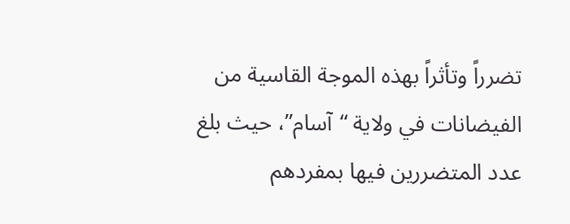تضرراً وتأثراً بهذه الموجة القاسية من الفيضانات في ولاية “آسام”، حيث بلغ عدد المتضررين فيها بمفردهم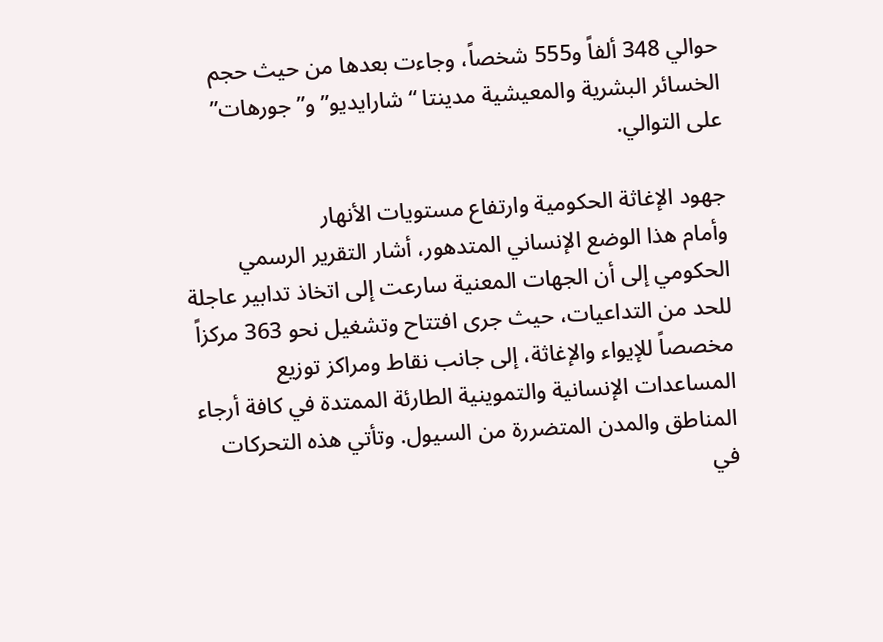حوالي 348 ألفاً و555 شخصاً، وجاءت بعدها من حيث حجم الخسائر البشرية والمعيشية مدينتا “شارايديو” و”جورهات” على التوالي.

جهود الإغاثة الحكومية وارتفاع مستويات الأنهار
وأمام هذا الوضع الإنساني المتدهور، أشار التقرير الرسمي الحكومي إلى أن الجهات المعنية سارعت إلى اتخاذ تدابير عاجلة للحد من التداعيات، حيث جرى افتتاح وتشغيل نحو 363 مركزاً مخصصاً للإيواء والإغاثة، إلى جانب نقاط ومراكز توزيع المساعدات الإنسانية والتموينية الطارئة الممتدة في كافة أرجاء المناطق والمدن المتضررة من السيول. وتأتي هذه التحركات في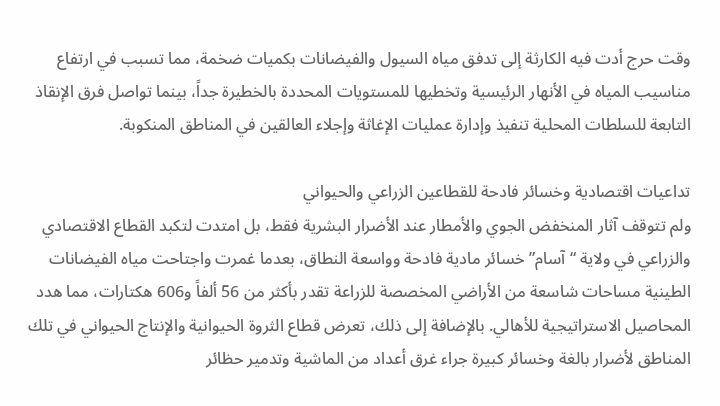وقت حرج أدت فيه الكارثة إلى تدفق مياه السيول والفيضانات بكميات ضخمة، مما تسبب في ارتفاع مناسيب المياه في الأنهار الرئيسية وتخطيها للمستويات المحددة بالخطيرة جداً، بينما تواصل فرق الإنقاذ التابعة للسلطات المحلية تنفيذ وإدارة عمليات الإغاثة وإجلاء العالقين في المناطق المنكوبة.

تداعيات اقتصادية وخسائر فادحة للقطاعين الزراعي والحيواني
ولم تتوقف آثار المنخفض الجوي والأمطار عند الأضرار البشرية فقط، بل امتدت لتكبد القطاع الاقتصادي والزراعي في ولاية “آسام” خسائر مادية فادحة وواسعة النطاق، بعدما غمرت واجتاحت مياه الفيضانات الطينية مساحات شاسعة من الأراضي المخصصة للزراعة تقدر بأكثر من 56 ألفاً و606 هكتارات، مما هدد المحاصيل الاستراتيجية للأهالي. بالإضافة إلى ذلك، تعرض قطاع الثروة الحيوانية والإنتاج الحيواني في تلك المناطق لأضرار بالغة وخسائر كبيرة جراء غرق أعداد من الماشية وتدمير حظائر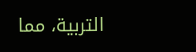التربية، مما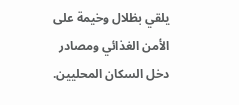يلقي بظلال وخيمة على الأمن الغذائي ومصادر دخل السكان المحليين.